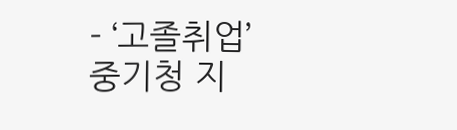- ‘고졸취업’ 중기청 지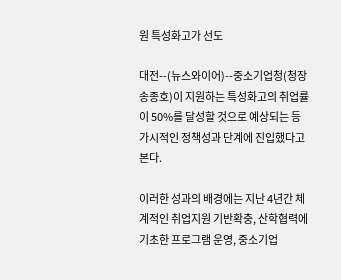원 특성화고가 선도

대전--(뉴스와이어)--중소기업청(청장 송종호)이 지원하는 특성화고의 취업률이 50%를 달성할 것으로 예상되는 등 가시적인 정책성과 단계에 진입했다고 본다.

이러한 성과의 배경에는 지난 4년간 체계적인 취업지원 기반확충, 산학협력에 기초한 프로그램 운영, 중소기업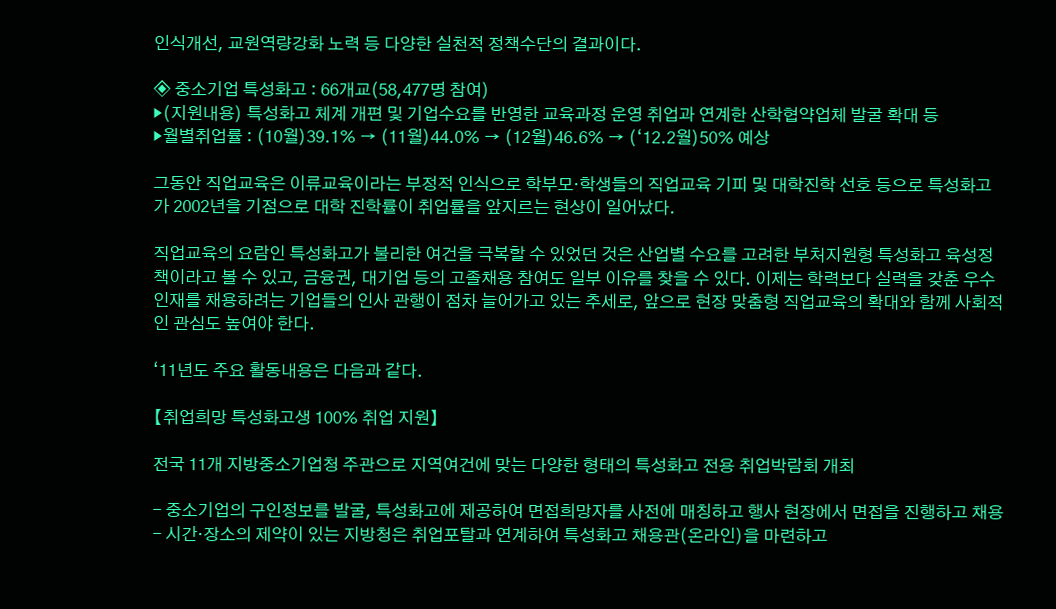인식개선, 교원역량강화 노력 등 다양한 실천적 정책수단의 결과이다.

◈ 중소기업 특성화고 : 66개교(58,477명 참여)
‣(지원내용) 특성화고 체계 개편 및 기업수요를 반영한 교육과정 운영 취업과 연계한 산학협약업체 발굴 확대 등
‣월별취업률 : (10월)39.1% → (11월)44.0% → (12월)46.6% → (‘12.2월)50% 예상

그동안 직업교육은 이류교육이라는 부정적 인식으로 학부모·학생들의 직업교육 기피 및 대학진학 선호 등으로 특성화고가 2002년을 기점으로 대학 진학률이 취업률을 앞지르는 현상이 일어났다.

직업교육의 요람인 특성화고가 불리한 여건을 극복할 수 있었던 것은 산업별 수요를 고려한 부처지원형 특성화고 육성정책이라고 볼 수 있고, 금융권, 대기업 등의 고졸채용 참여도 일부 이유를 찾을 수 있다. 이제는 학력보다 실력을 갖춘 우수 인재를 채용하려는 기업들의 인사 관행이 점차 늘어가고 있는 추세로, 앞으로 현장 맞춤형 직업교육의 확대와 함께 사회적인 관심도 높여야 한다.

‘11년도 주요 활동내용은 다음과 같다.

【취업희망 특성화고생 100% 취업 지원】

전국 11개 지방중소기업청 주관으로 지역여건에 맞는 다양한 형태의 특성화고 전용 취업박람회 개최

- 중소기업의 구인정보를 발굴, 특성화고에 제공하여 면접희망자를 사전에 매칭하고 행사 현장에서 면접을 진행하고 채용
- 시간·장소의 제약이 있는 지방청은 취업포탈과 연계하여 특성화고 채용관(온라인)을 마련하고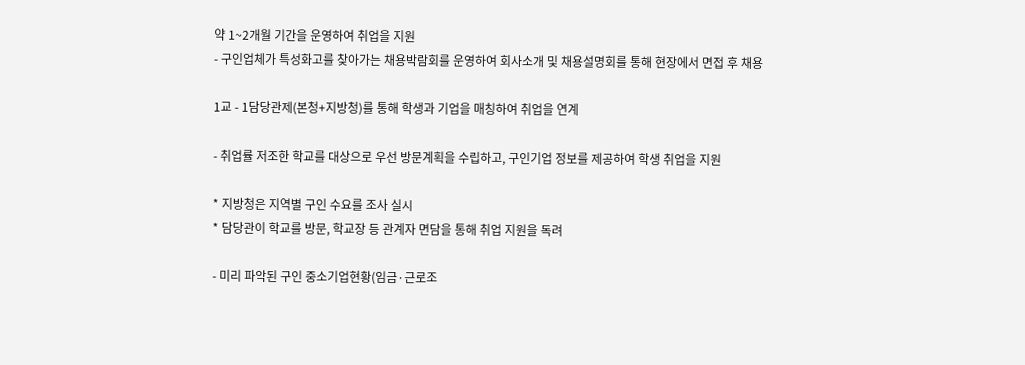약 1~2개월 기간을 운영하여 취업을 지원
- 구인업체가 특성화고를 찾아가는 채용박람회를 운영하여 회사소개 및 채용설명회를 통해 현장에서 면접 후 채용

1교 - 1담당관제(본청+지방청)를 통해 학생과 기업을 매칭하여 취업을 연계

- 취업률 저조한 학교를 대상으로 우선 방문계획을 수립하고, 구인기업 정보를 제공하여 학생 취업을 지원

* 지방청은 지역별 구인 수요를 조사 실시
* 담당관이 학교를 방문, 학교장 등 관계자 면담을 통해 취업 지원을 독려

- 미리 파악된 구인 중소기업현황(임금·근로조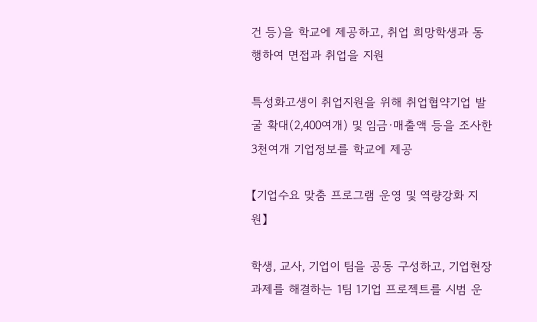건 등)을 학교에 제공하고, 취업 희망학생과 동행하여 면접과 취업을 지원

특성화고생이 취업지원을 위해 취업협약기업 발굴 확대(2,400여개) 및 임금·매출액 등을 조사한 3천여개 기업정보를 학교에 제공

【기업수요 맞춤 프로그램 운영 및 역량강화 지원】

학생, 교사, 기업이 팀을 공동 구성하고, 기업현장 과제를 해결하는 1팀 1기업 프로젝트를 시범 운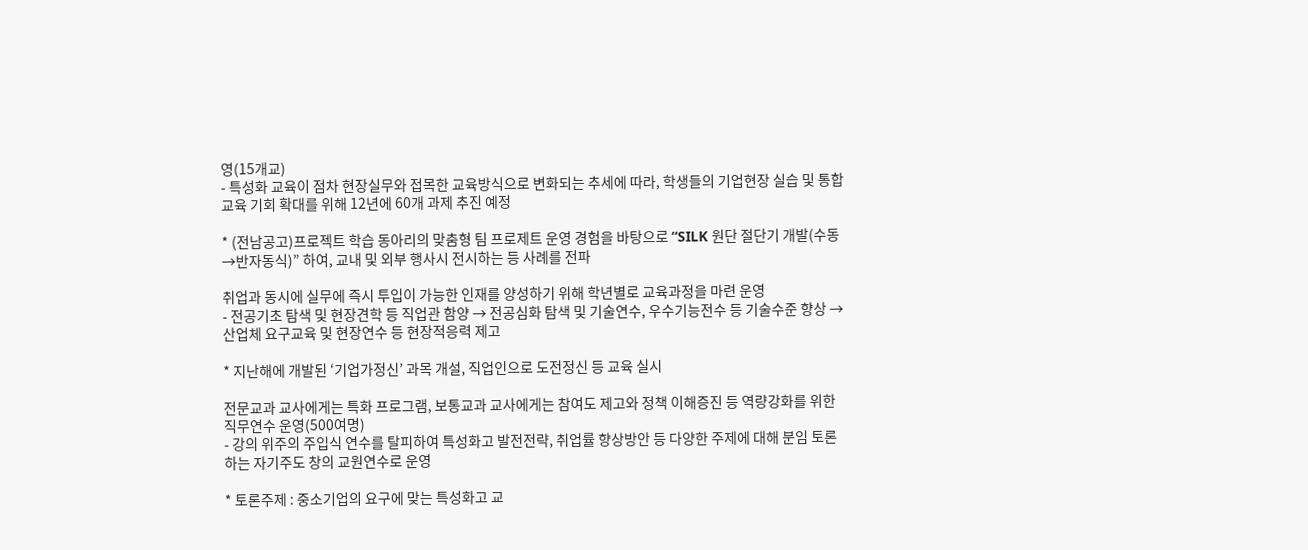영(15개교)
- 특성화 교육이 점차 현장실무와 접목한 교육방식으로 변화되는 추세에 따라, 학생들의 기업현장 실습 및 통합교육 기회 확대를 위해 12년에 60개 과제 추진 예정

* (전남공고)프로젝트 학습 동아리의 맞춤형 팀 프로제트 운영 경험을 바탕으로 “SILK 원단 절단기 개발(수동→반자동식)” 하여, 교내 및 외부 행사시 전시하는 등 사례를 전파

취업과 동시에 실무에 즉시 투입이 가능한 인재를 양성하기 위해 학년별로 교육과정을 마련 운영
- 전공기초 탐색 및 현장견학 등 직업관 함양 → 전공심화 탐색 및 기술연수, 우수기능전수 등 기술수준 향상 → 산업체 요구교육 및 현장연수 등 현장적응력 제고

* 지난해에 개발된 ‘기업가정신’ 과목 개설, 직업인으로 도전정신 등 교육 실시

전문교과 교사에게는 특화 프로그램, 보통교과 교사에게는 참여도 제고와 정책 이해증진 등 역량강화를 위한 직무연수 운영(500여명)
- 강의 위주의 주입식 연수를 탈피하여 특성화고 발전전략, 취업률 향상방안 등 다양한 주제에 대해 분임 토론하는 자기주도 창의 교원연수로 운영

* 토론주제 : 중소기업의 요구에 맞는 특성화고 교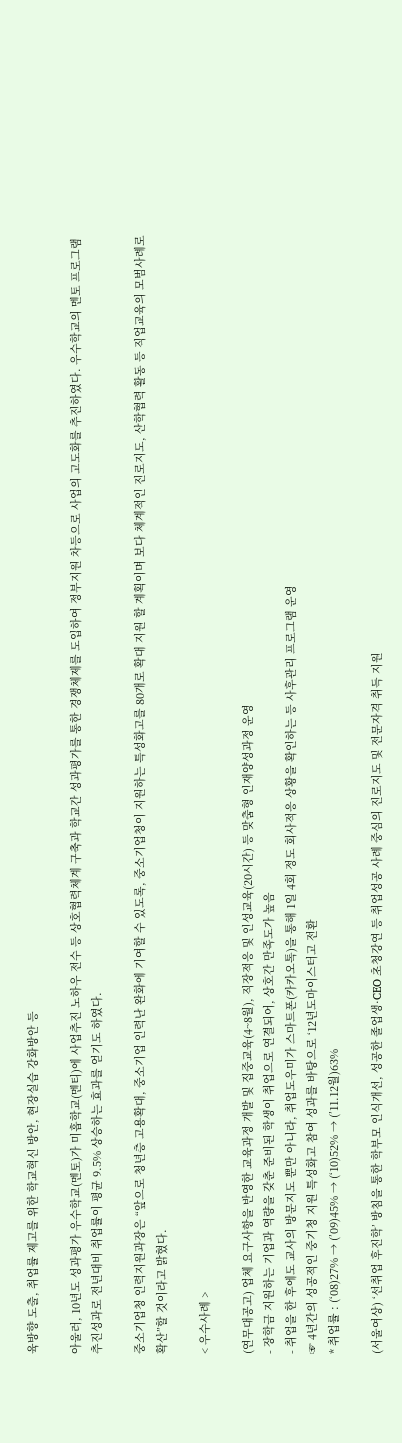육방향 도출, 취업률 제고를 위한 학교혁신 방안, 현장실습 강화방안 등

아울러, 10년도 성과평가 우수학교(멘토)가 미흡학교(멘티)에 사업추진 노하우 전수 등 상호협력체계 구축과 학교간 성과평가를 통한 경쟁체제를 도입하여 정부지원 차등으로 사업의 고도화를 추진하였다. 우수학교의 멘토 프로그램 추진성과로 전년대비 취업률이 평균 9.5% 상승하는 효과를 얻기도 하였다.

중소기업청 인력지원과장은 “앞으로 청년층 고용확대, 중소기업 인력난 완화에 기여할 수 있도록, 중소기업청이 지원하는 특성화고를 80개로 확대 지원 할 계획이며 보다 체계적인 진로지도, 산학협력 활동 등 직업교육의 모범사례로 확산”할 것이라고 밝혔다.

< 우수사례 >

(연무대공고) 업체 요구사항을 반영한 교육과정 개발 및 집중교육(4~8월), 직장적응 및 인성교육(20시간) 등 맞춤형 인재양성과정 운영
- 장학금 지원하는 기업과 역량을 갖춘 준비된 학생이 취업으로 연결되어, 상호간 만족도가 높음
- 취업을 한 후에도 교사의 방문지도 뿐만 아니라, 취업도우미가 스마트폰(카카오톡)을 통해 1일 4회 정도 회사적응 상황을 확인하는 등 사후관리 프로그램 운영
☞ 4년간의 성공적인 중기청 지원 특성화고 참여 성과를 바탕으로 ‘12년도마이스터고 전환
* 취업률 : (‘08)27% → (’09)45% → (‘10)52% → (’11.12월)63%

(서울여상) ‘선취업 후진학’ 방침을 통한 학부모 인식개선, 성공한 졸업생·CEO 초청강연 등 취업성공 사례 중심의 진로지도 및 전문자격 취득 지원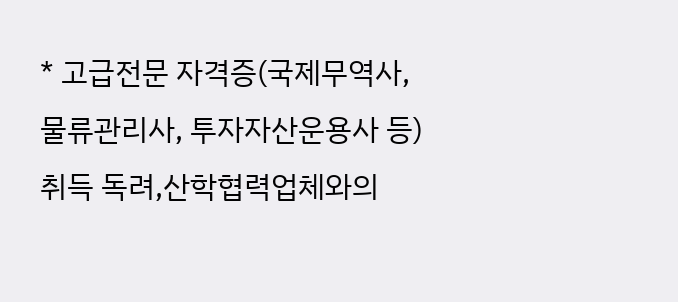* 고급전문 자격증(국제무역사, 물류관리사, 투자자산운용사 등) 취득 독려,산학협력업체와의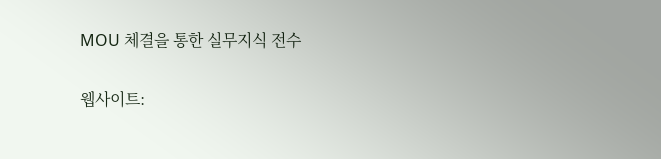MOU 체결을 통한 실무지식 전수

웹사이트: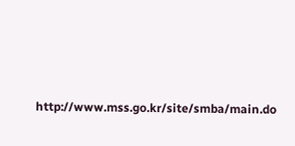http://www.mss.go.kr/site/smba/main.do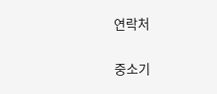연락처

중소기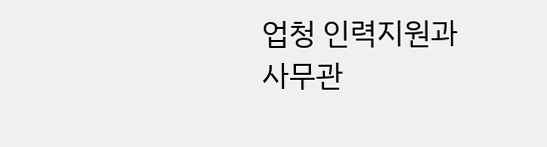업청 인력지원과
사무관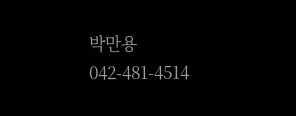박만용
042-481-4514